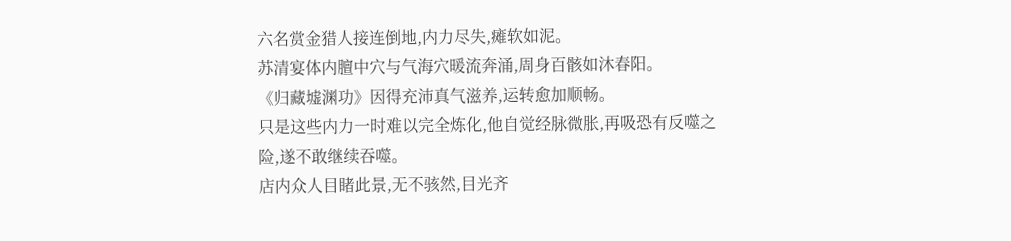六名赏金猎人接连倒地,内力尽失,瘫软如泥。
苏清宴体内膻中穴与气海穴暖流奔涌,周身百骸如沐春阳。
《归藏墟渊功》因得充沛真气滋养,运转愈加顺畅。
只是这些内力一时难以完全炼化,他自觉经脉微胀,再吸恐有反噬之险,遂不敢继续吞噬。
店内众人目睹此景,无不骇然,目光齐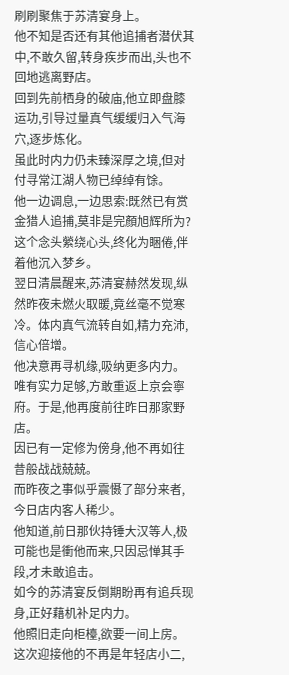刷刷聚焦于苏清宴身上。
他不知是否还有其他追捕者潜伏其中,不敢久留,转身疾步而出,头也不回地逃离野店。
回到先前栖身的破庙,他立即盘膝运功,引导过量真气缓缓归入气海穴,逐步炼化。
虽此时内力仍未臻深厚之境,但对付寻常江湖人物已绰绰有馀。
他一边调息,一边思索:既然已有赏金猎人追捕,莫非是完顏旭辉所为?这个念头縈绕心头,终化为睏倦,伴着他沉入梦乡。
翌日清晨醒来,苏清宴赫然发现,纵然昨夜未燃火取暖,竟丝毫不觉寒冷。体内真气流转自如,精力充沛,信心倍增。
他决意再寻机缘,吸纳更多内力。唯有实力足够,方敢重返上京会寧府。于是,他再度前往昨日那家野店。
因已有一定修为傍身,他不再如往昔般战战兢兢。
而昨夜之事似乎震慑了部分来者,今日店内客人稀少。
他知道,前日那伙持锤大汉等人,极可能也是衝他而来,只因忌惮其手段,才未敢追击。
如今的苏清宴反倒期盼再有追兵现身,正好藉机补足内力。
他照旧走向柜檯,欲要一间上房。这次迎接他的不再是年轻店小二,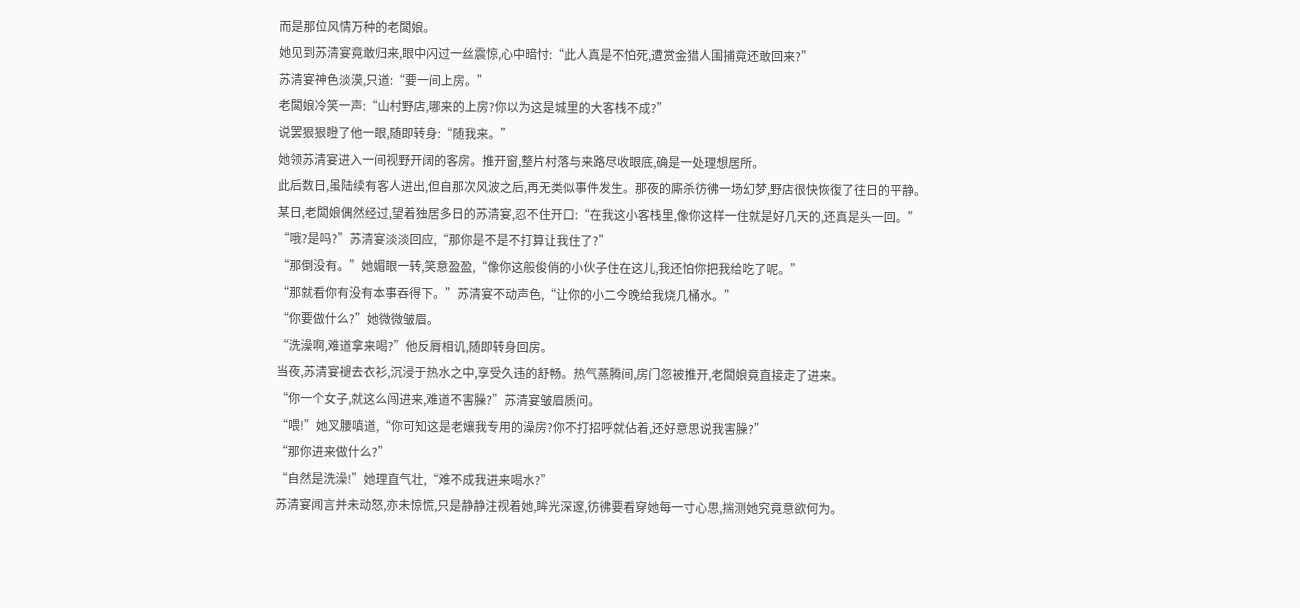而是那位风情万种的老闆娘。
她见到苏清宴竟敢归来,眼中闪过一丝震惊,心中暗忖:“此人真是不怕死,遭赏金猎人围捕竟还敢回来?”
苏清宴神色淡漠,只道:“要一间上房。”
老闆娘冷笑一声:“山村野店,哪来的上房?你以为这是城里的大客栈不成?”
说罢狠狠瞪了他一眼,随即转身:“随我来。”
她领苏清宴进入一间视野开阔的客房。推开窗,整片村落与来路尽收眼底,确是一处理想居所。
此后数日,虽陆续有客人进出,但自那次风波之后,再无类似事件发生。那夜的廝杀彷彿一场幻梦,野店很快恢復了往日的平静。
某日,老闆娘偶然经过,望着独居多日的苏清宴,忍不住开口:“在我这小客栈里,像你这样一住就是好几天的,还真是头一回。”
“哦?是吗?”苏清宴淡淡回应,“那你是不是不打算让我住了?”
“那倒没有。”她媚眼一转,笑意盈盈,“像你这般俊俏的小伙子住在这儿,我还怕你把我给吃了呢。”
“那就看你有没有本事吞得下。”苏清宴不动声色,“让你的小二今晚给我烧几桶水。”
“你要做什么?”她微微皱眉。
“洗澡啊,难道拿来喝?”他反脣相讥,随即转身回房。
当夜,苏清宴褪去衣衫,沉浸于热水之中,享受久违的舒畅。热气蒸腾间,房门忽被推开,老闆娘竟直接走了进来。
“你一个女子,就这么闯进来,难道不害臊?”苏清宴皱眉质问。
“喂!”她叉腰嗔道,“你可知这是老孃我专用的澡房?你不打招呼就佔着,还好意思说我害臊?”
“那你进来做什么?”
“自然是洗澡!”她理直气壮,“难不成我进来喝水?”
苏清宴闻言并未动怒,亦未惊慌,只是静静注视着她,眸光深邃,彷彿要看穿她每一寸心思,揣测她究竟意欲何为。